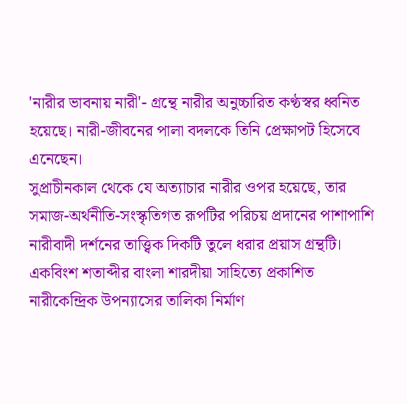'নারীর ভাবনায় নারী'- গ্রন্থে নারীর অনুচ্চারিত কণ্ঠস্বর ধ্বনিত হয়েছে। নারী-জীবনের পালা বদলকে তিনি প্রেক্ষাপট হিসেবে এনেছেন।
সুপ্রাচীনকাল থেকে যে অত্যাচার নারীর ওপর হয়েছে, তার সমাজ-অর্থনীতি-সংস্কৃতিগত রূপটির পরিচয় প্রদানের পাশাপাশি নারীবাদী দর্শনের তাত্ত্বিক দিকটি তুলে ধরার প্রয়াস গ্রন্থটি। একবিংশ শতাব্দীর বাংলা শারদীয়া সাহিত্যে প্রকাশিত নারীকেন্দ্রিক উপন্যাসের তালিকা নির্মাণ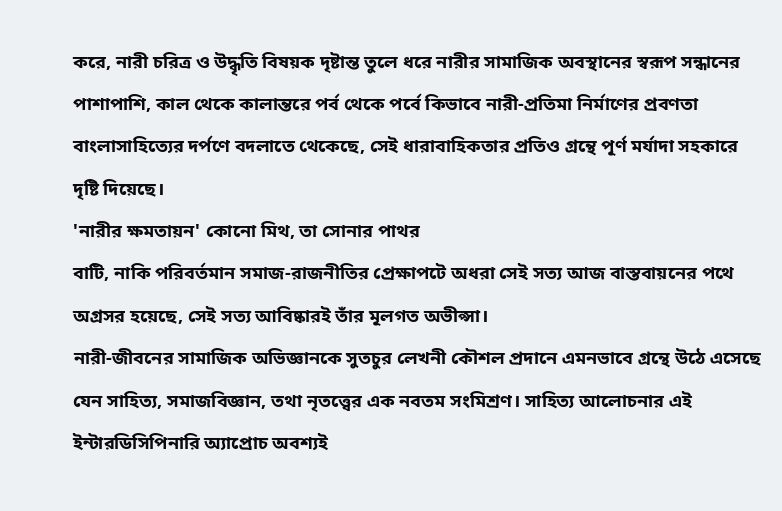করে, নারী চরিত্র ও উদ্ধৃতি বিষয়ক দৃষ্টান্ত তুলে ধরে নারীর সামাজিক অবস্থানের স্বরূপ সন্ধানের পাশাপাশি, কাল থেকে কালান্তরে পর্ব থেকে পর্বে কিভাবে নারী-প্রতিমা নির্মাণের প্রবণতা বাংলাসাহিত্যের দর্পণে বদলাতে থেকেছে, সেই ধারাবাহিকতার প্রতিও গ্রন্থে পূর্ণ মর্যাদা সহকারে দৃষ্টি দিয়েছে।
'নারীর ক্ষমতায়ন' কোনো মিথ, তা সোনার পাথর
বাটি, নাকি পরিবর্তমান সমাজ-রাজনীতির প্রেক্ষাপটে অধরা সেই সত্য আজ বাস্তবায়নের পথে অগ্রসর হয়েছে, সেই সত্য আবিষ্কারই তাঁর মূলগত অভীপ্সা।
নারী-জীবনের সামাজিক অভিজ্ঞানকে সুতচুর লেখনী কৌশল প্রদানে এমনভাবে গ্রন্থে উঠে এসেছে যেন সাহিত্য, সমাজবিজ্ঞান, তথা নৃতত্ত্বের এক নবতম সংমিশ্রণ। সাহিত্য আলোচনার এই ইন্টারডিসিপিনারি অ্যাপ্রোচ অবশ্যই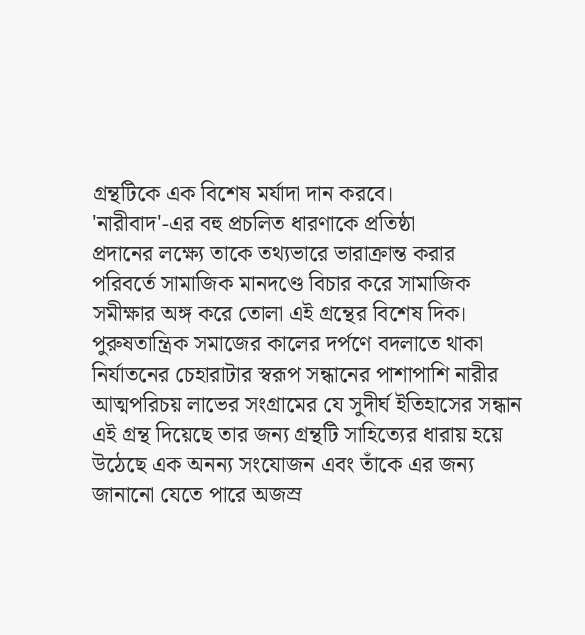গ্রন্থটিকে এক বিশেষ মর্যাদা দান করবে।
'নারীবাদ'-এর বহু প্রচলিত ধারণাকে প্রতিষ্ঠা
প্রদানের লক্ষ্যে তাকে তথ্যভারে ভারাক্রান্ত করার পরিবর্তে সামাজিক মানদণ্ডে বিচার করে সামাজিক সমীক্ষার অঙ্গ করে তোলা এই গ্রন্থের বিশেষ দিক। পুরুষতান্ত্রিক সমাজের কালের দর্পণে বদলাতে থাকা নির্যাতনের চেহারাটার স্বরূপ সন্ধানের পাশাপাশি নারীর আত্মপরিচয় লাভের সংগ্রামের যে সুদীর্ঘ ইতিহাসের সন্ধান এই গ্রন্থ দিয়েছে তার জন্য গ্রন্থটি সাহিত্যের ধারায় হয়ে উঠেছে এক অনন্য সংযোজন এবং তাঁকে এর জন্য জানানো যেতে পারে অজস্র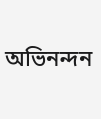অভিনন্দন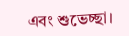এবং শুভেচ্ছা।